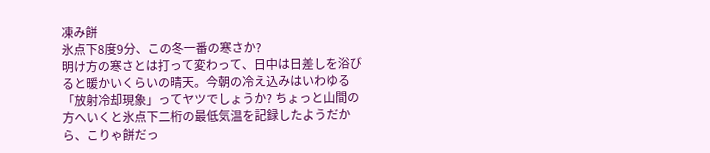凍み餅
氷点下8度9分、この冬一番の寒さか?
明け方の寒さとは打って変わって、日中は日差しを浴びると暖かいくらいの晴天。今朝の冷え込みはいわゆる「放射冷却現象」ってヤツでしょうか? ちょっと山間の方へいくと氷点下二桁の最低気温を記録したようだから、こりゃ餅だっ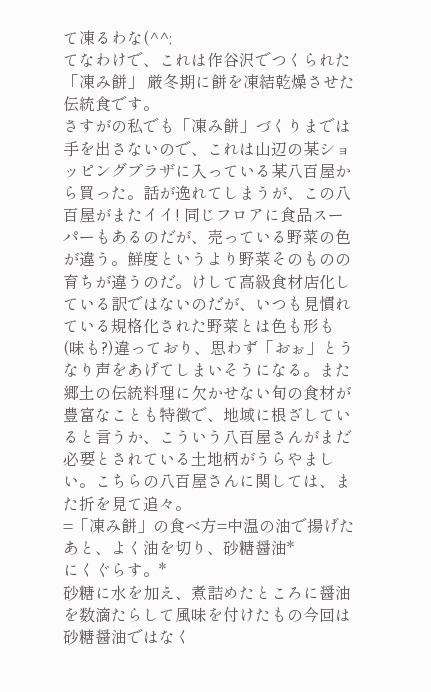て凍るわな(^^;
てなわけで、これは作谷沢でつくられた「凍み餅」 厳冬期に餅を凍結乾燥させた伝統食です。
さすがの私でも「凍み餅」づくりまでは手を出さないので、これは山辺の某ショッピングプラザに入っている某八百屋から買った。話が逸れてしまうが、この八百屋がまたイイ! 同じフロアに食品スーパーもあるのだが、売っている野菜の色が違う。鮮度というより野菜そのものの育ちが違うのだ。けして高級食材店化している訳ではないのだが、いつも見慣れている規格化された野菜とは色も形も(味も?)違っており、思わず「おぉ」とうなり声をあげてしまいそうになる。また郷土の伝統料理に欠かせない旬の食材が豊富なことも特徴で、地域に根ざしていると言うか、こういう八百屋さんがまだ必要とされている土地柄がうらやましい。こちらの八百屋さんに関しては、また折を見て追々。
=「凍み餅」の食べ方=中温の油で揚げたあと、よく油を切り、砂糖醤油*
にくぐらす。*
砂糖に水を加え、煮詰めたところに醤油を数滴たらして風味を付けたもの今回は砂糖醤油ではなく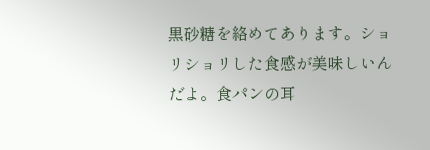黒砂糖を絡めてあります。ショリショリした食感が美味しいんだよ。食パンの耳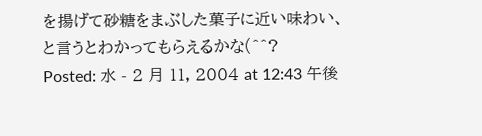を揚げて砂糖をまぶした菓子に近い味わい、と言うとわかってもらえるかな(^^?
Posted: 水 - 2 月 11, 2004 at 12:43 午後